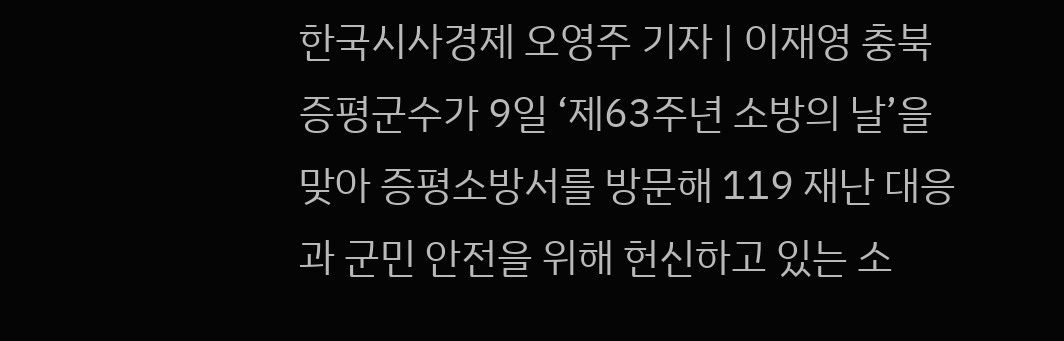한국시사경제 오영주 기자 | 이재영 충북 증평군수가 9일 ‘제63주년 소방의 날’을 맞아 증평소방서를 방문해 119 재난 대응과 군민 안전을 위해 헌신하고 있는 소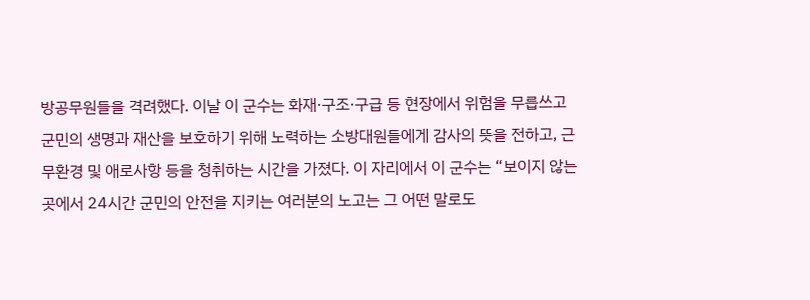방공무원들을 격려했다. 이날 이 군수는 화재·구조·구급 등 현장에서 위험을 무릅쓰고 군민의 생명과 재산을 보호하기 위해 노력하는 소방대원들에게 감사의 뜻을 전하고, 근무환경 및 애로사항 등을 청취하는 시간을 가졌다. 이 자리에서 이 군수는 “보이지 않는 곳에서 24시간 군민의 안전을 지키는 여러분의 노고는 그 어떤 말로도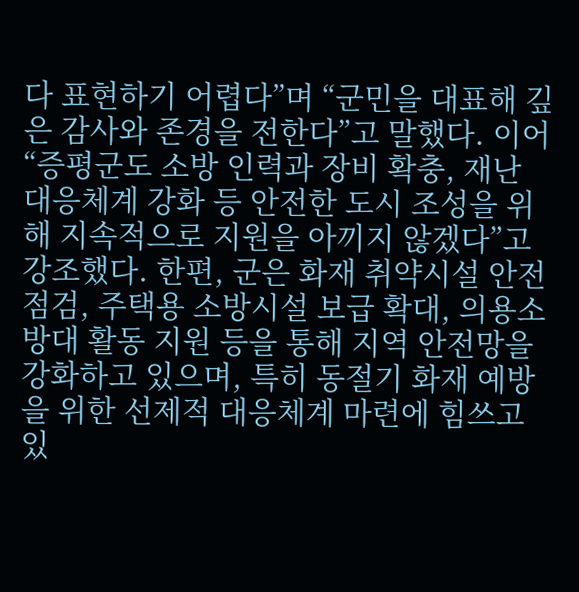다 표현하기 어렵다”며 “군민을 대표해 깊은 감사와 존경을 전한다”고 말했다. 이어 “증평군도 소방 인력과 장비 확충, 재난 대응체계 강화 등 안전한 도시 조성을 위해 지속적으로 지원을 아끼지 않겠다”고 강조했다. 한편, 군은 화재 취약시설 안전점검, 주택용 소방시설 보급 확대, 의용소방대 활동 지원 등을 통해 지역 안전망을 강화하고 있으며, 특히 동절기 화재 예방을 위한 선제적 대응체계 마련에 힘쓰고 있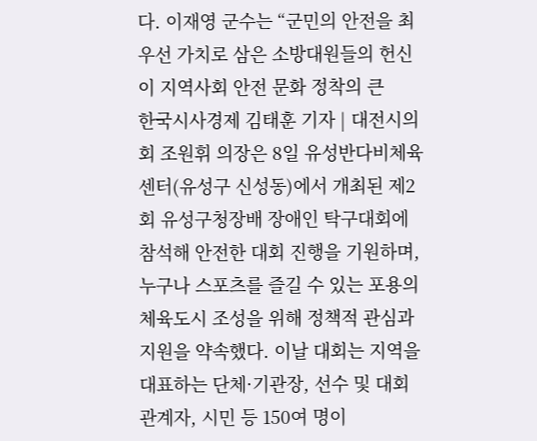다. 이재영 군수는 “군민의 안전을 최우선 가치로 삼은 소방대원들의 헌신이 지역사회 안전 문화 정착의 큰
한국시사경제 김태훈 기자 | 대전시의회 조원휘 의장은 8일 유성반다비체육센터(유성구 신성동)에서 개최된 제2회 유성구청장배 장애인 탁구대회에 참석해 안전한 대회 진행을 기원하며, 누구나 스포츠를 즐길 수 있는 포용의 체육도시 조성을 위해 정책적 관심과 지원을 약속했다. 이날 대회는 지역을 대표하는 단체·기관장, 선수 및 대회 관계자, 시민 등 150여 명이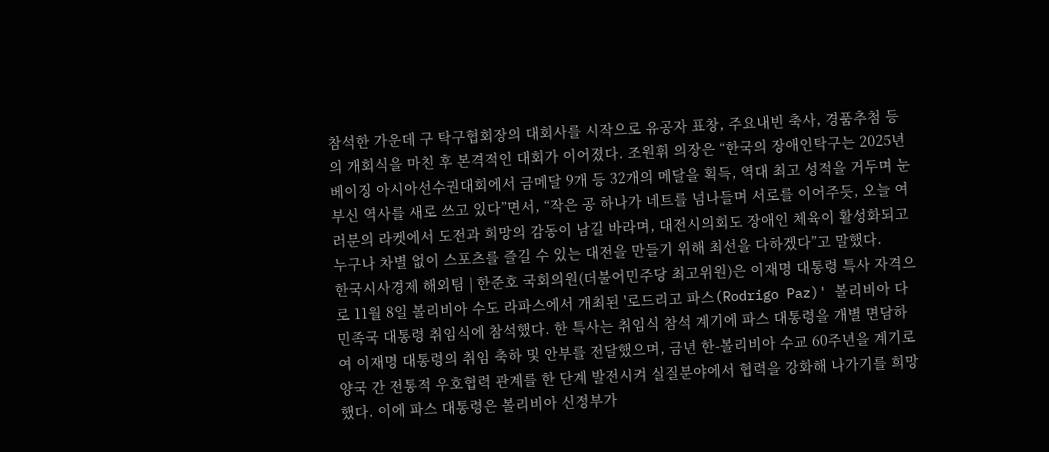참석한 가운데 구 탁구협회장의 대회사를 시작으로 유공자 표창, 주요내빈 축사, 경품추첨 등의 개회식을 마친 후 본격적인 대회가 이어졌다. 조원휘 의장은 “한국의 장애인탁구는 2025년 베이징 아시아선수권대회에서 금메달 9개 등 32개의 메달을 획득, 역대 최고 성적을 거두며 눈부신 역사를 새로 쓰고 있다”면서, “작은 공 하나가 네트를 넘나들며 서로를 이어주듯, 오늘 여러분의 라켓에서 도전과 희망의 감동이 남길 바라며, 대전시의회도 장애인 체육이 활성화되고 누구나 차별 없이 스포츠를 즐길 수 있는 대전을 만들기 위해 최선을 다하겠다”고 말했다.
한국시사경제 해외팀 | 한준호 국회의원(더불어민주당 최고위원)은 이재명 대통령 특사 자격으로 11월 8일 볼리비아 수도 라파스에서 개최된 '로드리고 파스(Rodrigo Paz)' 볼리비아 다민족국 대통령 취임식에 참석했다. 한 특사는 취임식 참석 계기에 파스 대통령을 개별 면담하여 이재명 대통령의 취임 축하 및 안부를 전달했으며, 금년 한-볼리비아 수교 60주년을 계기로 양국 간 전통적 우호협력 관계를 한 단계 발전시켜 실질분야에서 협력을 강화해 나가기를 희망했다. 이에 파스 대통령은 볼리비아 신정부가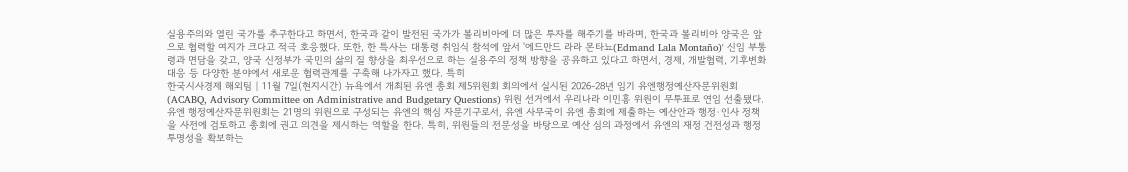실용주의와 열린 국가를 추구한다고 하면서, 한국과 같이 발전된 국가가 볼리비아에 더 많은 투자를 해주기를 바라며, 한국과 볼리비아 양국은 앞으로 협력할 여지가 크다고 적극 호응했다. 또한, 한 특사는 대통령 취임식 참석에 앞서 '에드만드 라라 몬타뇨(Edmand Lala Montaño)' 신임 부통령과 면담을 갖고, 양국 신정부가 국민의 삶의 질 향상을 최우선으로 하는 실용주의 정책 방향을 공유하고 있다고 하면서, 경제, 개발협력, 기후변화 대응 등 다양한 분야에서 새로운 협력관계를 구축해 나가자고 했다. 특히
한국시사경제 해외팀 | 11월 7일(현지시간) 뉴욕에서 개최된 유엔 총회 제5위원회 회의에서 실시된 2026-28년 임기 유엔행정예산자문위원회(ACABQ, Advisory Committee on Administrative and Budgetary Questions) 위원 선거에서 우리나라 이민홍 위원이 무투표로 연임 선출됐다. 유엔 행정예산자문위원회는 21명의 위원으로 구성되는 유엔의 핵심 자문기구로서, 유엔 사무국이 유엔 총회에 제출하는 예산안과 행정·인사 정책을 사전에 검토하고 총회에 권고 의견을 제시하는 역할을 한다. 특히, 위원들의 전문성을 바탕으로 예산 심의 과정에서 유엔의 재정 건전성과 행정 투명성을 확보하는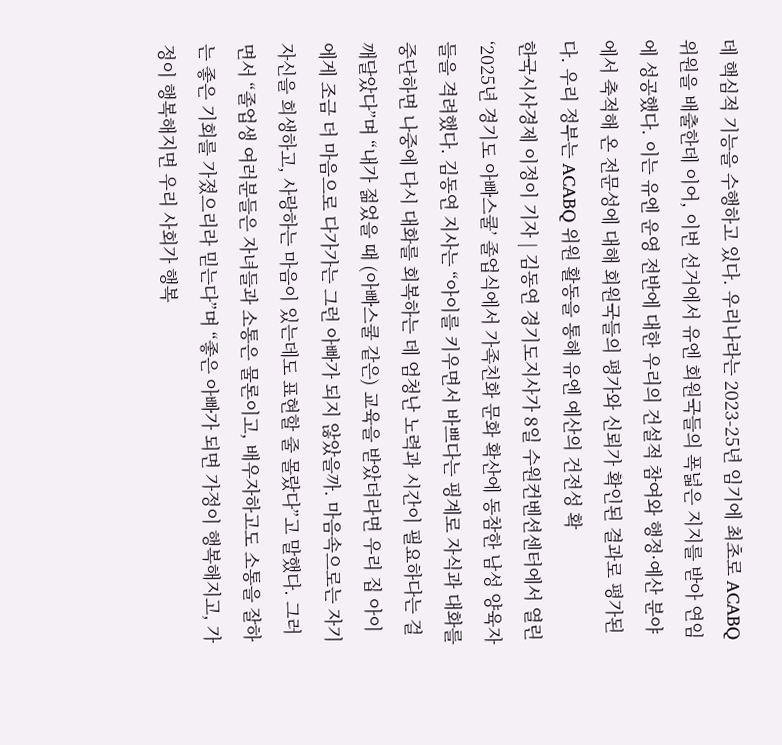데 핵심적 기능을 수행하고 있다. 우리나라는 2023-25년 임기에 최초로 ACABQ 위원을 배출한데 이어, 이번 선거에서 유엔 회원국들의 폭넓은 지지를 받아 연임에 성공했다. 이는 유엔 운영 전반에 대한 우리의 건설적 참여와 행정·예산 분야에서 축적해 온 전문성에 대해 회원국들의 평가와 신뢰가 확인된 결과로 평가된다. 우리 정부는 ACABQ 위원 활동을 통해 유엔 예산의 건전성 확
한국시사경제 이정이 기자 | 김동연 경기도지사가 8일 수원컨벤션센터에서 열린 ‘2025년 경기도 아빠스쿨’ 졸업식에서 가족친화 문화 확산에 동참한 남성 양육자들을 격려했다. 김동연 지사는 “아이를 키우면서 바쁘다는 핑계로 자식과 대화를 중단하면 나중에 다시 대화를 회복하는 데 엄청난 노력과 시간이 필요하다는 걸 깨달았다”며 “내가 젊었을 때 (아빠스쿨 같은) 교육을 받았더라면 우리 집 아이에게 조금 더 마음으로 다가가는 그런 아빠가 되지 않았을까. 마음속으로는 자기 자신을 희생하고, 사랑하는 마음이 있는데도 표현할 줄 몰랐다”고 말했다. 그러면서 “졸업생 여러분들은 자녀들과 소통은 물론이고, 배우자하고도 소통을 잘하는 좋은 기회를 가졌으리라 믿는다”며 “좋은 아빠가 되면 가정이 행복해지고, 가정이 행복해지면 우리 사회가 행복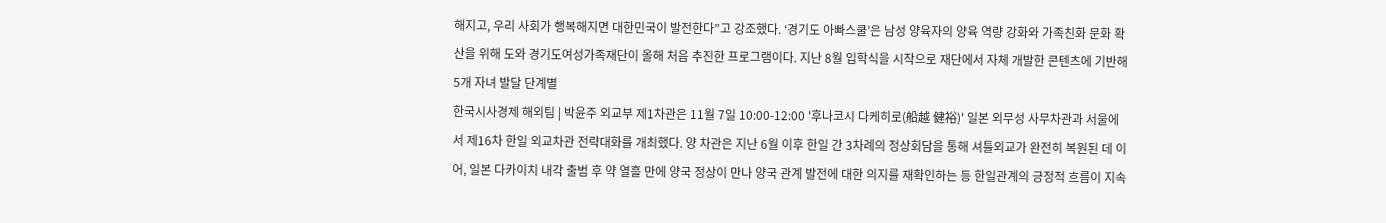해지고, 우리 사회가 행복해지면 대한민국이 발전한다”고 강조했다. ‘경기도 아빠스쿨’은 남성 양육자의 양육 역량 강화와 가족친화 문화 확산을 위해 도와 경기도여성가족재단이 올해 처음 추진한 프로그램이다. 지난 8월 입학식을 시작으로 재단에서 자체 개발한 콘텐츠에 기반해 5개 자녀 발달 단계별
한국시사경제 해외팀 | 박윤주 외교부 제1차관은 11월 7일 10:00-12:00 '후나코시 다케히로(船越 健裕)' 일본 외무성 사무차관과 서울에서 제16차 한일 외교차관 전략대화를 개최했다. 양 차관은 지난 6월 이후 한일 간 3차례의 정상회담을 통해 셔틀외교가 완전히 복원된 데 이어, 일본 다카이치 내각 출범 후 약 열흘 만에 양국 정상이 만나 양국 관계 발전에 대한 의지를 재확인하는 등 한일관계의 긍정적 흐름이 지속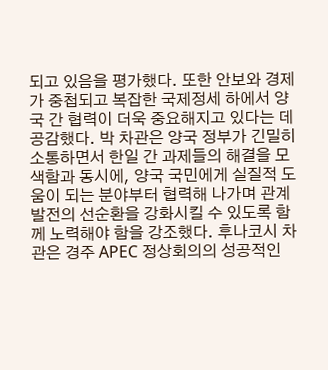되고 있음을 평가했다. 또한 안보와 경제가 중첩되고 복잡한 국제정세 하에서 양국 간 협력이 더욱 중요해지고 있다는 데 공감했다. 박 차관은 양국 정부가 긴밀히 소통하면서 한일 간 과제들의 해결을 모색함과 동시에, 양국 국민에게 실질적 도움이 되는 분야부터 협력해 나가며 관계 발전의 선순환을 강화시킬 수 있도록 함께 노력해야 함을 강조했다. 후나코시 차관은 경주 APEC 정상회의의 성공적인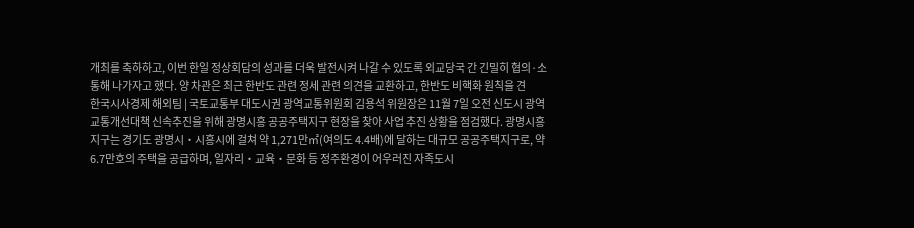개최를 축하하고, 이번 한일 정상회담의 성과를 더욱 발전시켜 나갈 수 있도록 외교당국 간 긴밀히 협의·소통해 나가자고 했다. 양 차관은 최근 한반도 관련 정세 관련 의견을 교환하고, 한반도 비핵화 원칙을 견
한국시사경제 해외팀 | 국토교통부 대도시권 광역교통위원회 김용석 위원장은 11월 7일 오전 신도시 광역교통개선대책 신속추진을 위해 광명시흥 공공주택지구 현장을 찾아 사업 추진 상황을 점검했다. 광명시흥지구는 경기도 광명시・시흥시에 걸쳐 약 1,271만㎡(여의도 4.4배)에 달하는 대규모 공공주택지구로, 약 6.7만호의 주택을 공급하며, 일자리‧교육‧문화 등 정주환경이 어우러진 자족도시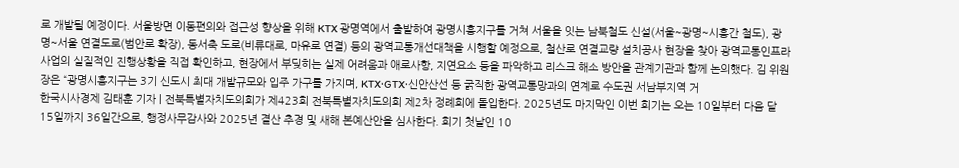로 개발될 예정이다. 서울방면 이동편의와 접근성 향상을 위해 KTX 광명역에서 출발하여 광명시흥지구를 거쳐 서울을 잇는 남북철도 신설(서울~광명~시흥간 철도), 광명~서울 연결도로(범안로 확장), 동서축 도로(비류대로, 마유로 연결) 등의 광역교통개선대책을 시행할 예정으로, 철산로 연결교량 설치공사 현장을 찾아 광역교통인프라 사업의 실질적인 진행상황을 직접 확인하고, 현장에서 부딪히는 실제 어려움과 애로사항, 지연요소 등을 파악하고 리스크 해소 방안을 관계기관과 함께 논의했다. 김 위원장은 “광명시흥지구는 3기 신도시 최대 개발규모와 입주 가구를 가지며, KTX·GTX·신안산선 등 굵직한 광역교통망과의 연계로 수도권 서남부지역 거
한국시사경제 김태훈 기자 | 전북특별자치도의회가 제423회 전북특별자치도의회 제2차 정례회에 돌입한다. 2025년도 마지막인 이번 회기는 오는 10일부터 다음 달 15일까지 36일간으로, 행정사무감사와 2025년 결산 추경 및 새해 본예산안을 심사한다. 회기 첫날인 10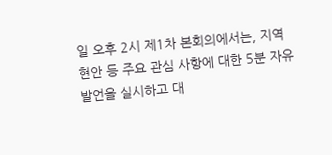일 오후 2시 제1차 본회의에서는, 지역 현안 등 주요 관심 사항에 대한 5분 자유발언을 실시하고 대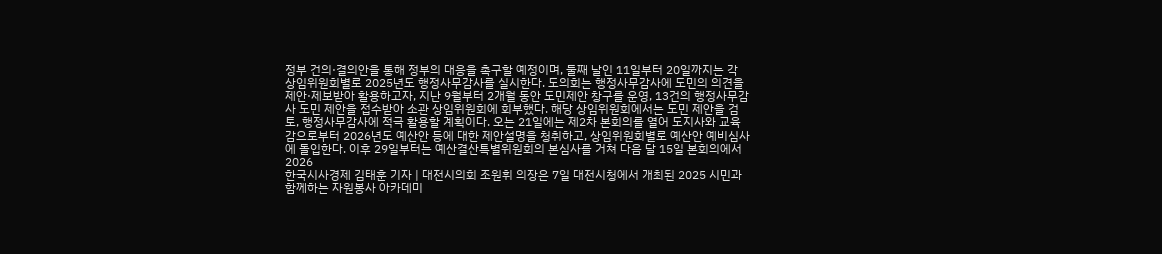정부 건의·결의안을 통해 정부의 대응을 촉구할 예정이며, 둘째 날인 11일부터 20일까지는 각 상임위원회별로 2025년도 행정사무감사를 실시한다. 도의회는 행정사무감사에 도민의 의견을 제안·제보받아 활용하고자, 지난 9월부터 2개월 동안 도민제안 창구를 운영, 13건의 행정사무감사 도민 제안을 접수받아 소관 상임위원회에 회부했다. 해당 상임위원회에서는 도민 제안을 검토, 행정사무감사에 적극 활용할 계획이다. 오는 21일에는 제2차 본회의를 열어 도지사와 교육감으로부터 2026년도 예산안 등에 대한 제안설명을 청취하고, 상임위원회별로 예산안 예비심사에 돌입한다. 이후 29일부터는 예산결산특별위원회의 본심사를 거쳐 다음 달 15일 본회의에서 2026
한국시사경제 김태훈 기자 | 대전시의회 조원휘 의장은 7일 대전시청에서 개최된 2025 시민과 함께하는 자원봉사 아카데미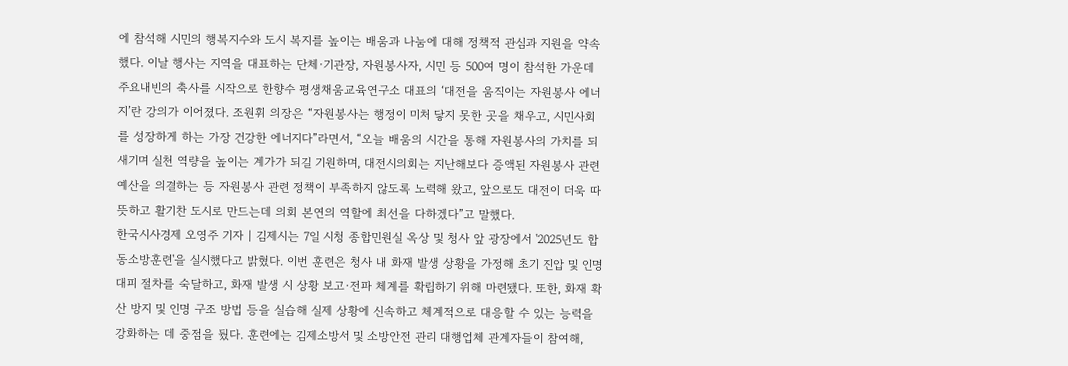에 참석해 시민의 행복지수와 도시 복지를 높이는 배움과 나눔에 대해 정책적 관심과 지원을 약속했다. 이날 행사는 지역을 대표하는 단체·기관장, 자원봉사자, 시민 등 500여 명이 참석한 가운데 주요내빈의 축사를 시작으로 한향수 평생채움교육연구소 대표의 ‘대전을 움직이는 자원봉사 에너지’란 강의가 이어졌다. 조원휘 의장은 “자원봉사는 행정이 미처 닿지 못한 곳을 채우고, 시민사회를 성장하게 하는 가장 건강한 에너지다”라면서, “오늘 배움의 시간을 통해 자원봉사의 가치를 되새기며 실천 역량을 높이는 계가가 되길 기원하며, 대전시의회는 지난해보다 증액된 자원봉사 관련 예산을 의결하는 등 자원봉사 관련 정책이 부족하지 않도록 노력해 왔고, 앞으로도 대전이 더욱 따뜻하고 활기찬 도시로 만드는데 의회 본연의 역할에 최선을 다하겠다”고 말했다.
한국시사경제 오영주 기자 | 김제시는 7일 시청 종합민원실 옥상 및 청사 앞 광장에서 '2025년도 합동소방훈련'을 실시했다고 밝혔다. 이번 훈련은 청사 내 화재 발생 상황을 가정해 초기 진압 및 인명 대피 절차를 숙달하고, 화재 발생 시 상황 보고·전파 체계를 확립하기 위해 마련됐다. 또한, 화재 확산 방지 및 인명 구조 방법 등을 실습해 실제 상황에 신속하고 체계적으로 대응할 수 있는 능력을 강화하는 데 중점을 뒀다. 훈련에는 김제소방서 및 소방안전 관리 대행업체 관계자들이 참여해,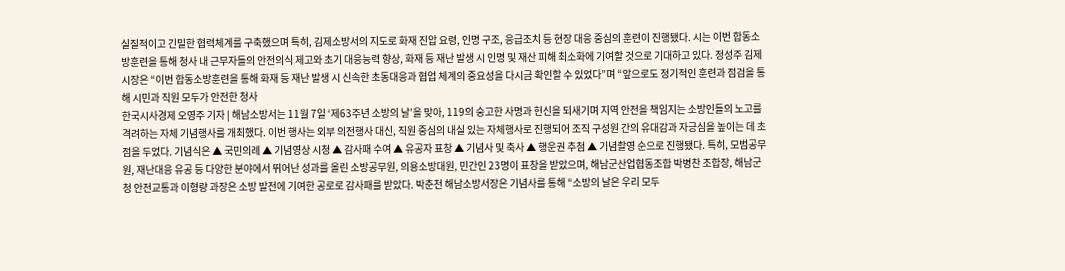실질적이고 긴밀한 협력체계를 구축했으며 특히, 김제소방서의 지도로 화재 진압 요령, 인명 구조, 응급조치 등 현장 대응 중심의 훈련이 진행됐다. 시는 이번 합동소방훈련을 통해 청사 내 근무자들의 안전의식 제고와 초기 대응능력 향상, 화재 등 재난 발생 시 인명 및 재산 피해 최소화에 기여할 것으로 기대하고 있다. 정성주 김제시장은 “이번 합동소방훈련을 통해 화재 등 재난 발생 시 신속한 초동대응과 협업 체계의 중요성을 다시금 확인할 수 있었다”며 “앞으로도 정기적인 훈련과 점검을 통해 시민과 직원 모두가 안전한 청사
한국시사경제 오영주 기자 | 해남소방서는 11월 7일 ‘제63주년 소방의 날’을 맞아, 119의 숭고한 사명과 헌신을 되새기며 지역 안전을 책임지는 소방인들의 노고를 격려하는 자체 기념행사를 개최했다. 이번 행사는 외부 의전행사 대신, 직원 중심의 내실 있는 자체행사로 진행되어 조직 구성원 간의 유대감과 자긍심을 높이는 데 초점을 두었다. 기념식은 ▲ 국민의례 ▲ 기념영상 시청 ▲ 감사패 수여 ▲ 유공자 표창 ▲ 기념사 및 축사 ▲ 행운권 추첨 ▲ 기념촬영 순으로 진행됐다. 특히, 모범공무원, 재난대응 유공 등 다양한 분야에서 뛰어난 성과를 올린 소방공무원, 의용소방대원, 민간인 23명이 표창을 받았으며, 해남군산업협동조합 박병찬 조합장, 해남군청 안전교통과 이형량 과장은 소방 발전에 기여한 공로로 감사패를 받았다. 박춘천 해남소방서장은 기념사를 통해 “소방의 날은 우리 모두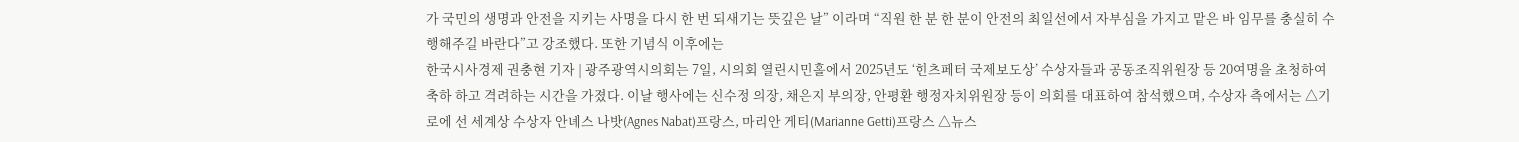가 국민의 생명과 안전을 지키는 사명을 다시 한 번 되새기는 뜻깊은 날” 이라며 “직원 한 분 한 분이 안전의 최일선에서 자부심을 가지고 맡은 바 임무를 충실히 수행해주길 바란다”고 강조했다. 또한 기념식 이후에는
한국시사경제 권충현 기자 | 광주광역시의회는 7일, 시의회 열린시민홀에서 2025년도 ‘힌츠페터 국제보도상’ 수상자들과 공동조직위원장 등 20여명을 초청하여 축하 하고 격려하는 시간을 가졌다. 이날 행사에는 신수정 의장, 채은지 부의장, 안평환 행정자치위원장 등이 의회를 대표하여 참석했으며, 수상자 측에서는 △기로에 선 세계상 수상자 안녜스 나밧(Agnes Nabat)프랑스, 마리안 게티(Marianne Getti)프랑스 △뉴스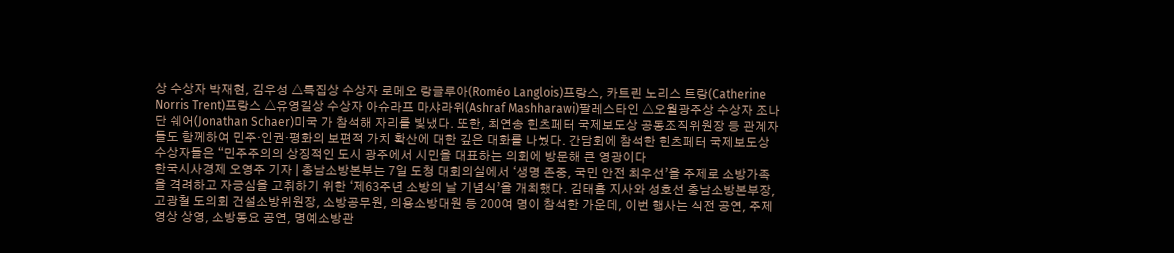상 수상자 박재현, 김우성 △특집상 수상자 로메오 랑글루아(Roméo Langlois)프랑스, 카트린 노리스 트랑(Catherine Norris Trent)프랑스 △유영길상 수상자 아슈라프 마샤라위(Ashraf Mashharawi)팔레스타인 △오월광주상 수상자 조나단 쉐어(Jonathan Schaer)미국 가 참석해 자리를 빛냈다. 또한, 최연송 힌츠페터 국제보도상 공동조직위원장 등 관계자들도 함께하여 민주·인권·평화의 보편적 가치 확산에 대한 깊은 대화를 나눴다. 간담회에 참석한 힌츠페터 국제보도상 수상자들은 “민주주의의 상징적인 도시 광주에서 시민을 대표하는 의회에 방문해 큰 영광이다
한국시사경제 오영주 기자 | 충남소방본부는 7일 도청 대회의실에서 ‘생명 존중, 국민 안전 최우선’을 주제로 소방가족을 격려하고 자긍심을 고취하기 위한 ‘제63주년 소방의 날 기념식’을 개최했다. 김태흠 지사와 성호선 충남소방본부장, 고광철 도의회 건설소방위원장, 소방공무원, 의용소방대원 등 200여 명이 참석한 가운데, 이번 행사는 식전 공연, 주제영상 상영, 소방동요 공연, 명예소방관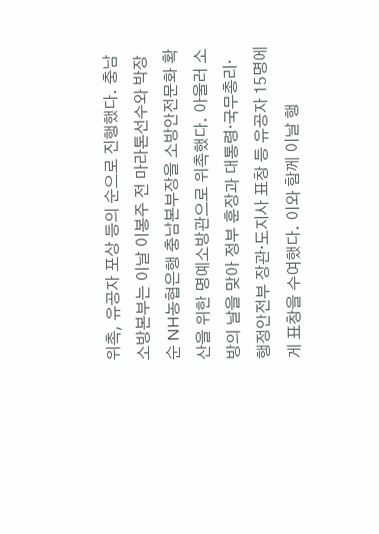위촉, 유공자 포상 등의 순으로 진행했다. 충남소방본부는 이날 이봉주 전 마라톤선수와 박장순 NH농협은행 충남본부장을 소방안전문화 확산을 위한 명예소방관으로 위촉했다. 아울러 소방의 날을 맞아 정부 훈장과 대통령·국무총리·행정안전부 장관·도지사 표창 등 유공자 15명에게 표창을 수여했다. 이와 함께 이날 행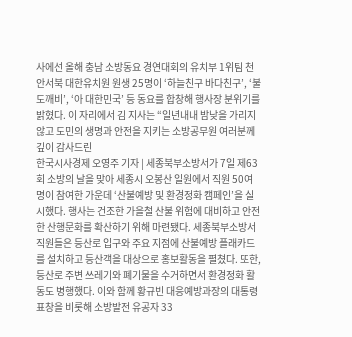사에선 올해 충남 소방동요 경연대회의 유치부 1위팀 천안서북 대한유치원 원생 25명이 ‘하늘친구 바다친구’, ‘불도깨비’, ‘아 대한민국’ 등 동요를 합창해 행사장 분위기를 밝혔다. 이 자리에서 김 지사는 “일년내내 밤낮을 가리지 않고 도민의 생명과 안전을 지키는 소방공무원 여러분께 깊이 감사드린
한국시사경제 오영주 기자 | 세종북부소방서가 7일 제63회 소방의 날을 맞아 세종시 오봉산 일원에서 직원 50여 명이 참여한 가운데 ‘산불예방 및 환경정화 캠페인’을 실시했다. 행사는 건조한 가을철 산불 위험에 대비하고 안전한 산행문화를 확산하기 위해 마련됐다. 세종북부소방서 직원들은 등산로 입구와 주요 지점에 산불예방 플래카드를 설치하고 등산객을 대상으로 홍보활동을 펼쳤다. 또한, 등산로 주변 쓰레기와 폐기물을 수거하면서 환경정화 활동도 병행했다. 이와 함께 황규빈 대응예방과장의 대통령표창을 비롯해 소방발전 유공자 33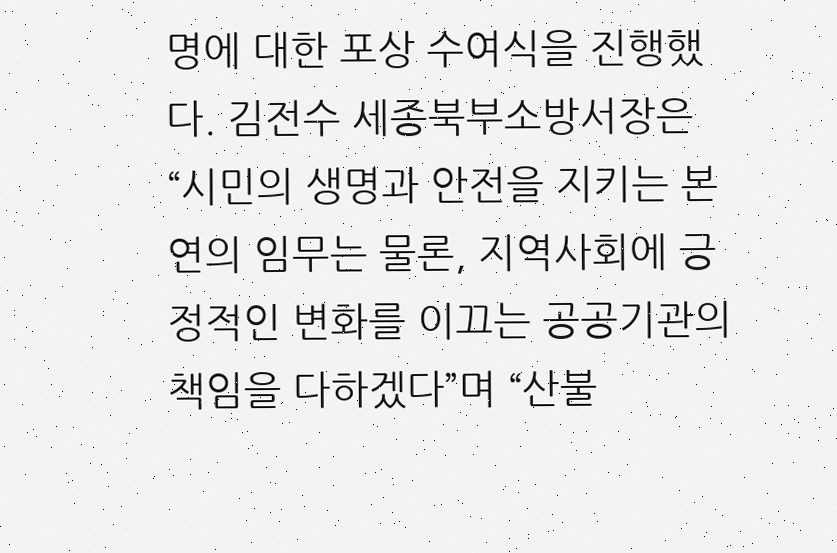명에 대한 포상 수여식을 진행했다. 김전수 세종북부소방서장은 “시민의 생명과 안전을 지키는 본연의 임무는 물론, 지역사회에 긍정적인 변화를 이끄는 공공기관의 책임을 다하겠다”며 “산불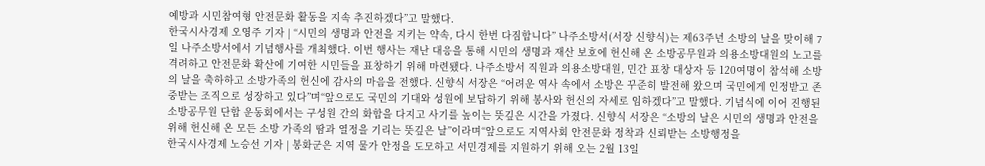예방과 시민참여형 안전문화 활동을 지속 추진하겠다”고 말했다.
한국시사경제 오영주 기자 | “시민의 생명과 안전을 지키는 약속, 다시 한번 다짐합니다” 나주소방서(서장 신향식)는 제63주년 소방의 날을 맞이해 7일 나주소방서에서 기념행사를 개최했다. 이번 행사는 재난 대응을 통해 시민의 생명과 재산 보호에 헌신해 온 소방공무원과 의용소방대원의 노고를 격려하고 안전문화 확산에 기여한 시민들을 표창하기 위해 마련됐다. 나주소방서 직원과 의용소방대원, 민간 표창 대상자 등 120여명이 참석해 소방의 날을 축하하고 소방가족의 헌신에 감사의 마음을 전했다. 신향식 서장은 “어려운 역사 속에서 소방은 꾸준히 발전해 왔으며 국민에게 인정받고 존중받는 조직으로 성장하고 있다”며“앞으로도 국민의 기대와 성원에 보답하기 위해 봉사와 헌신의 자세로 임하겠다”고 말했다. 기념식에 이어 진행된 소방공무원 단합 운동회에서는 구성원 간의 화합을 다지고 사기를 높이는 뜻깊은 시간을 가졌다. 신향식 서장은 “소방의 날은 시민의 생명과 안전을 위해 헌신해 온 모든 소방 가족의 땀과 열정을 기리는 뜻깊은 날”이라며“앞으로도 지역사회 안전문화 정착과 신뢰받는 소방행정을
한국시사경제 노승선 기자 | 봉화군은 지역 물가 안정을 도모하고 서민경제를 지원하기 위해 오는 2월 13일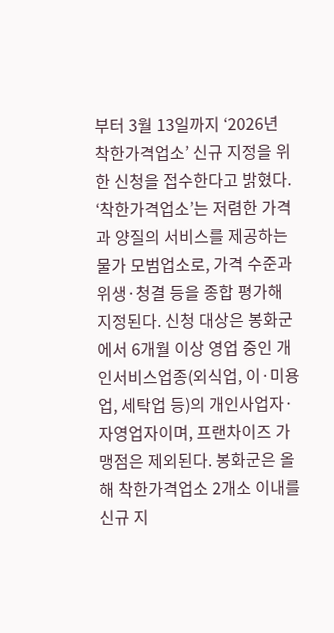부터 3월 13일까지 ‘2026년 착한가격업소’ 신규 지정을 위한 신청을 접수한다고 밝혔다. ‘착한가격업소’는 저렴한 가격과 양질의 서비스를 제공하는 물가 모범업소로, 가격 수준과 위생·청결 등을 종합 평가해 지정된다. 신청 대상은 봉화군에서 6개월 이상 영업 중인 개인서비스업종(외식업, 이·미용업, 세탁업 등)의 개인사업자·자영업자이며, 프랜차이즈 가맹점은 제외된다. 봉화군은 올해 착한가격업소 2개소 이내를 신규 지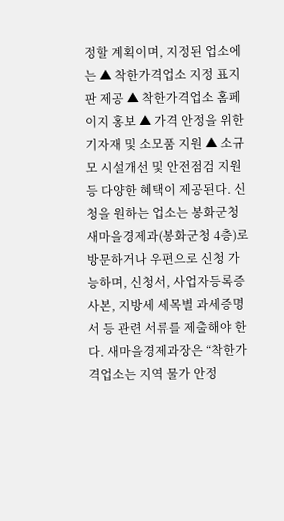정할 계획이며, 지정된 업소에는 ▲ 착한가격업소 지정 표지판 제공 ▲ 착한가격업소 홈페이지 홍보 ▲ 가격 안정을 위한 기자재 및 소모품 지원 ▲ 소규모 시설개선 및 안전점검 지원 등 다양한 혜택이 제공된다. 신청을 원하는 업소는 봉화군청 새마을경제과(봉화군청 4층)로 방문하거나 우편으로 신청 가능하며, 신청서, 사업자등록증 사본, 지방세 세목별 과세증명서 등 관련 서류를 제출해야 한다. 새마을경제과장은 “착한가격업소는 지역 물가 안정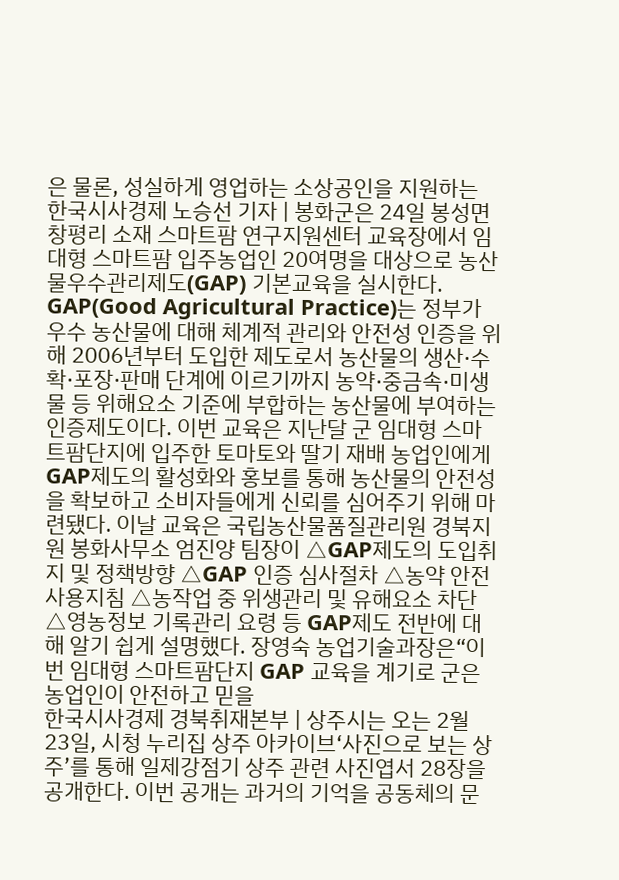은 물론, 성실하게 영업하는 소상공인을 지원하는
한국시사경제 노승선 기자 | 봉화군은 24일 봉성면 창평리 소재 스마트팜 연구지원센터 교육장에서 임대형 스마트팜 입주농업인 20여명을 대상으로 농산물우수관리제도(GAP) 기본교육을 실시한다. GAP(Good Agricultural Practice)는 정부가 우수 농산물에 대해 체계적 관리와 안전성 인증을 위해 2006년부터 도입한 제도로서 농산물의 생산·수확·포장·판매 단계에 이르기까지 농약·중금속·미생물 등 위해요소 기준에 부합하는 농산물에 부여하는 인증제도이다. 이번 교육은 지난달 군 임대형 스마트팜단지에 입주한 토마토와 딸기 재배 농업인에게 GAP제도의 활성화와 홍보를 통해 농산물의 안전성을 확보하고 소비자들에게 신뢰를 심어주기 위해 마련됐다. 이날 교육은 국립농산물품질관리원 경북지원 봉화사무소 엄진양 팀장이 △GAP제도의 도입취지 및 정책방향 △GAP 인증 심사절차 △농약 안전 사용지침 △농작업 중 위생관리 및 유해요소 차단 △영농정보 기록관리 요령 등 GAP제도 전반에 대해 알기 쉽게 설명했다. 장영숙 농업기술과장은“이번 임대형 스마트팜단지 GAP 교육을 계기로 군은 농업인이 안전하고 믿을
한국시사경제 경북취재본부 | 상주시는 오는 2월 23일, 시청 누리집 상주 아카이브‘사진으로 보는 상주’를 통해 일제강점기 상주 관련 사진엽서 28장을 공개한다. 이번 공개는 과거의 기억을 공동체의 문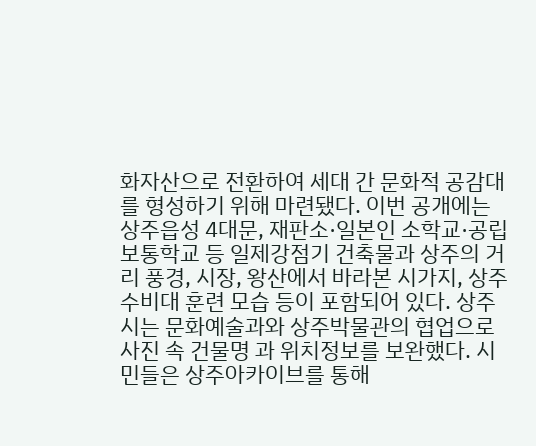화자산으로 전환하여 세대 간 문화적 공감대를 형성하기 위해 마련됐다. 이번 공개에는 상주읍성 4대문, 재판소·일본인 소학교·공립보통학교 등 일제강점기 건축물과 상주의 거리 풍경, 시장, 왕산에서 바라본 시가지, 상주 수비대 훈련 모습 등이 포함되어 있다. 상주시는 문화예술과와 상주박물관의 협업으로 사진 속 건물명 과 위치정보를 보완했다. 시민들은 상주아카이브를 통해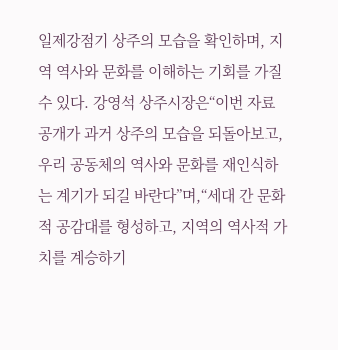일제강점기 상주의 모습을 확인하며, 지역 역사와 문화를 이해하는 기회를 가질 수 있다. 강영석 상주시장은“이번 자료 공개가 과거 상주의 모습을 되돌아보고, 우리 공동체의 역사와 문화를 재인식하는 계기가 되길 바란다”며,“세대 간 문화적 공감대를 형성하고, 지역의 역사적 가치를 계승하기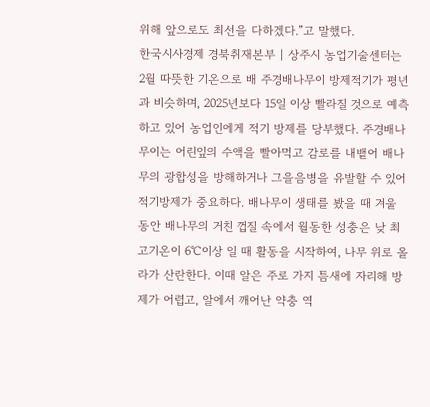위해 앞으로도 최선을 다하겠다.”고 말했다.
한국시사경제 경북취재본부 | 상주시 농업기술센터는 2월 따뜻한 기온으로 배 주경배나무이 방제적기가 평년과 비슷하며, 2025년보다 15일 이상 빨라질 것으로 예측하고 있어 농업인에게 적기 방제를 당부했다. 주경배나무이는 어린잎의 수액을 빨아먹고 감로를 내뱉어 배나무의 광합성을 방해하거나 그을음병을 유발할 수 있어 적기방제가 중요하다. 배나무이 생태를 봤을 때 겨울 동안 배나무의 거친 껍질 속에서 월동한 성충은 낮 최고기온이 6℃이상 일 때 활동을 시작하여, 나무 위로 올라가 산란한다. 이때 알은 주로 가지 틈새에 자리해 방제가 어렵고, 알에서 깨어난 약충 역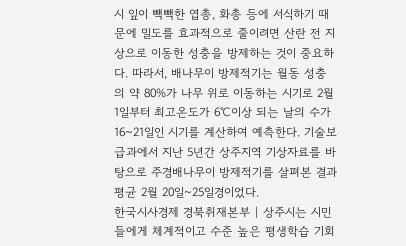시 잎이 빽빽한 엽총, 화총 등에 서식하기 때문에 밀도를 효과적으로 줄이려면 산란 전 지상으로 이동한 성충을 방제하는 것이 중요하다. 따라서, 배나무이 방제적기는 월동 성충의 약 80%가 나무 위로 이동하는 시기로 2월 1일부터 최고온도가 6℃이상 되는 날의 수가 16~21일인 시기를 계산하여 예측한다. 기술보급과에서 지난 5년간 상주지역 기상자료를 바탕으로 주경배나무이 방제적기를 살펴본 결과 평균 2월 20일~25일경이었다.
한국시사경제 경북취재본부 | 상주시는 시민들에게 체계적이고 수준 높은 평생학습 기회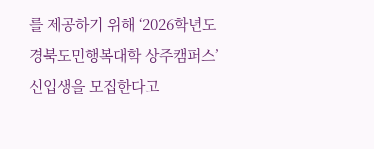를 제공하기 위해 ‘2026학년도 경북도민행복대학 상주캠퍼스’ 신입생을 모집한다고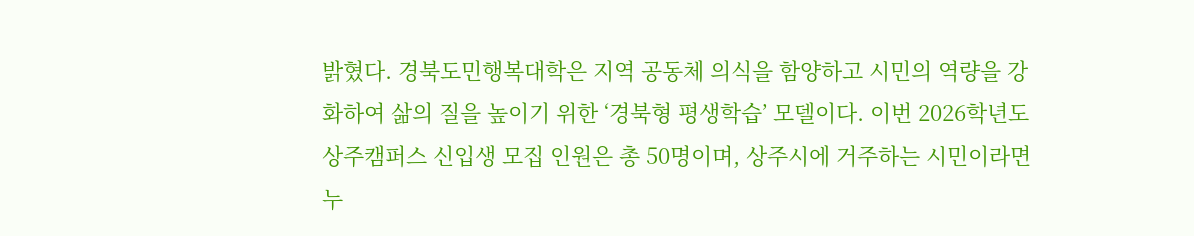밝혔다. 경북도민행복대학은 지역 공동체 의식을 함양하고 시민의 역량을 강화하여 삶의 질을 높이기 위한 ‘경북형 평생학습’ 모델이다. 이번 2026학년도 상주캠퍼스 신입생 모집 인원은 총 50명이며, 상주시에 거주하는 시민이라면 누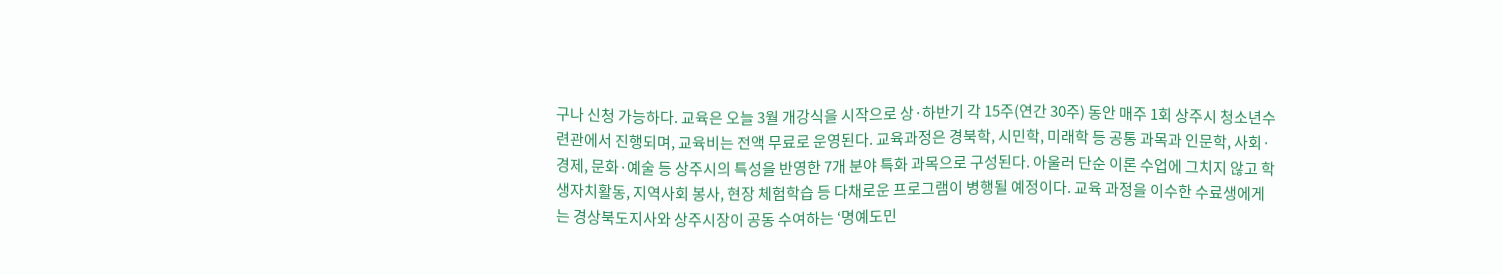구나 신청 가능하다. 교육은 오늘 3월 개강식을 시작으로 상·하반기 각 15주(연간 30주) 동안 매주 1회 상주시 청소년수련관에서 진행되며, 교육비는 전액 무료로 운영된다. 교육과정은 경북학, 시민학, 미래학 등 공통 과목과 인문학, 사회·경제, 문화·예술 등 상주시의 특성을 반영한 7개 분야 특화 과목으로 구성된다. 아울러 단순 이론 수업에 그치지 않고 학생자치활동, 지역사회 봉사, 현장 체험학습 등 다채로운 프로그램이 병행될 예정이다. 교육 과정을 이수한 수료생에게는 경상북도지사와 상주시장이 공동 수여하는 ‘명예도민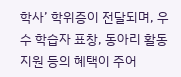학사’ 학위증이 전달되며, 우수 학습자 표창, 동아리 활동 지원 등의 혜택이 주어